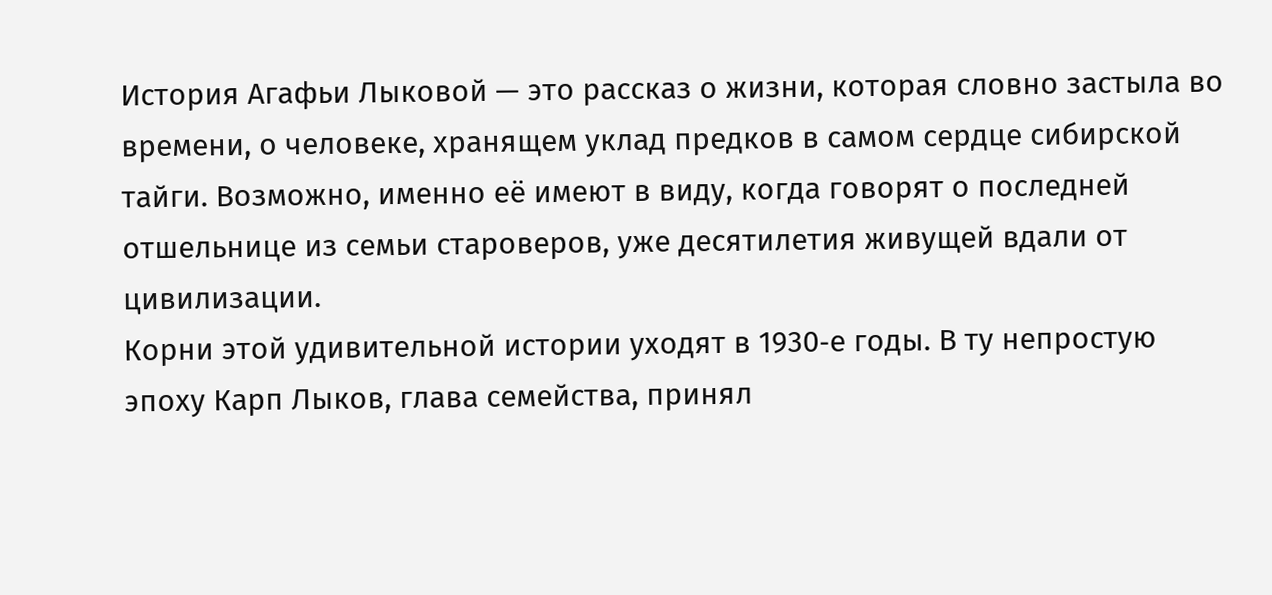История Агафьи Лыковой — это рассказ о жизни, которая словно застыла во времени, о человеке, хранящем уклад предков в самом сердце сибирской тайги. Возможно, именно её имеют в виду, когда говорят о последней отшельнице из семьи староверов, уже десятилетия живущей вдали от цивилизации.
Корни этой удивительной истории уходят в 1930‑е годы. В ту непростую эпоху Карп Лыков, глава семейства, принял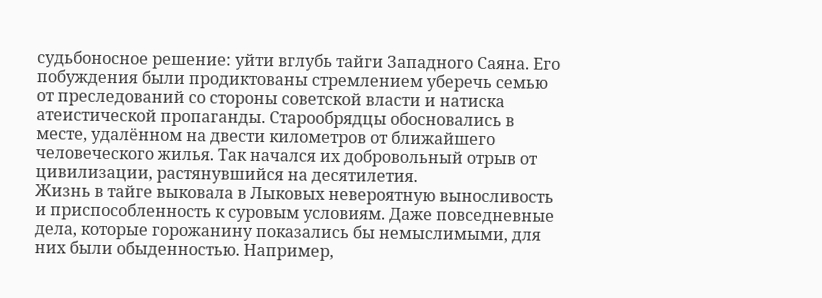судьбоносное решение: уйти вглубь тайги Западного Саяна. Его побуждения были продиктованы стремлением уберечь семью от преследований со стороны советской власти и натиска атеистической пропаганды. Старообрядцы обосновались в месте, удалённом на двести километров от ближайшего человеческого жилья. Так начался их добровольный отрыв от цивилизации, растянувшийся на десятилетия.
Жизнь в тайге выковала в Лыковых невероятную выносливость и приспособленность к суровым условиям. Даже повседневные дела, которые горожанину показались бы немыслимыми, для них были обыденностью. Например,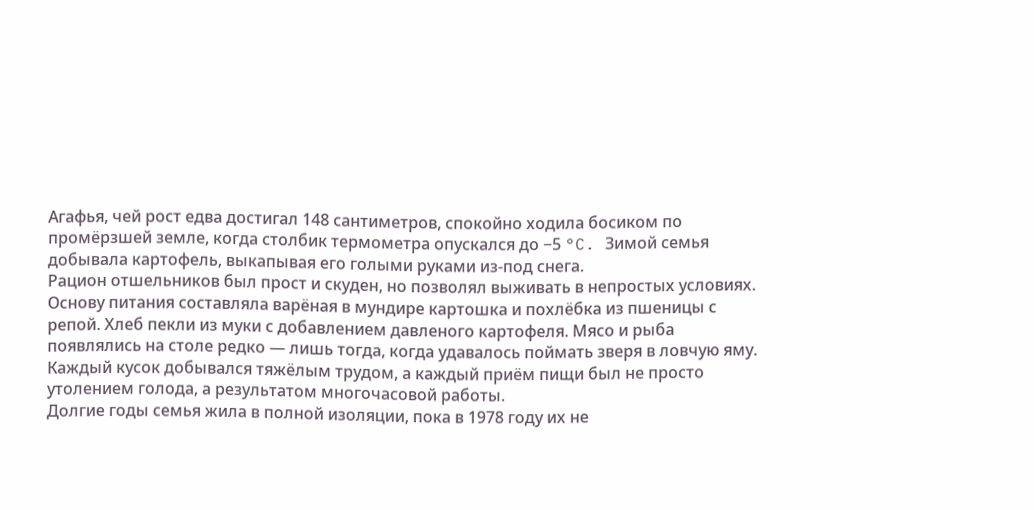Агафья, чей рост едва достигал 148 сантиметров, спокойно ходила босиком по промёрзшей земле, когда столбик термометра опускался до −5 °C. Зимой семья добывала картофель, выкапывая его голыми руками из‑под снега.
Рацион отшельников был прост и скуден, но позволял выживать в непростых условиях. Основу питания составляла варёная в мундире картошка и похлёбка из пшеницы с репой. Хлеб пекли из муки с добавлением давленого картофеля. Мясо и рыба появлялись на столе редко — лишь тогда, когда удавалось поймать зверя в ловчую яму. Каждый кусок добывался тяжёлым трудом, а каждый приём пищи был не просто утолением голода, а результатом многочасовой работы.
Долгие годы семья жила в полной изоляции, пока в 1978 году их не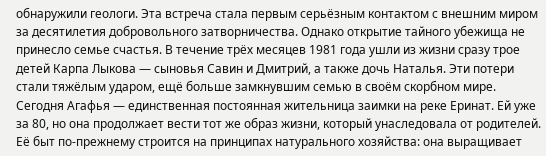обнаружили геологи. Эта встреча стала первым серьёзным контактом с внешним миром за десятилетия добровольного затворничества. Однако открытие тайного убежища не принесло семье счастья. В течение трёх месяцев 1981 года ушли из жизни сразу трое детей Карпа Лыкова — сыновья Савин и Дмитрий, а также дочь Наталья. Эти потери стали тяжёлым ударом, ещё больше замкнувшим семью в своём скорбном мире.
Сегодня Агафья — единственная постоянная жительница заимки на реке Еринат. Ей уже за 80, но она продолжает вести тот же образ жизни, который унаследовала от родителей. Её быт по‑прежнему строится на принципах натурального хозяйства: она выращивает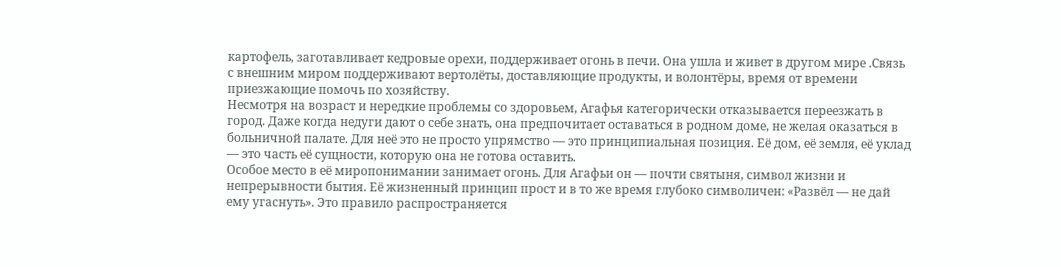картофель, заготавливает кедровые орехи, поддерживает огонь в печи. Она ушла и живет в другом мире .Связь с внешним миром поддерживают вертолёты, доставляющие продукты, и волонтёры, время от времени приезжающие помочь по хозяйству.
Несмотря на возраст и нередкие проблемы со здоровьем, Агафья категорически отказывается переезжать в город. Даже когда недуги дают о себе знать, она предпочитает оставаться в родном доме, не желая оказаться в больничной палате. Для неё это не просто упрямство — это принципиальная позиция. Её дом, её земля, её уклад — это часть её сущности, которую она не готова оставить.
Особое место в её миропонимании занимает огонь. Для Агафьи он — почти святыня, символ жизни и непрерывности бытия. Её жизненный принцип прост и в то же время глубоко символичен: «Развёл — не дай ему угаснуть». Это правило распространяется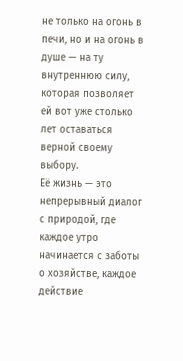не только на огонь в печи, но и на огонь в душе — на ту внутреннюю силу, которая позволяет ей вот уже столько лет оставаться верной своему выбору.
Её жизнь — это непрерывный диалог с природой, где каждое утро начинается с заботы о хозяйстве, каждое действие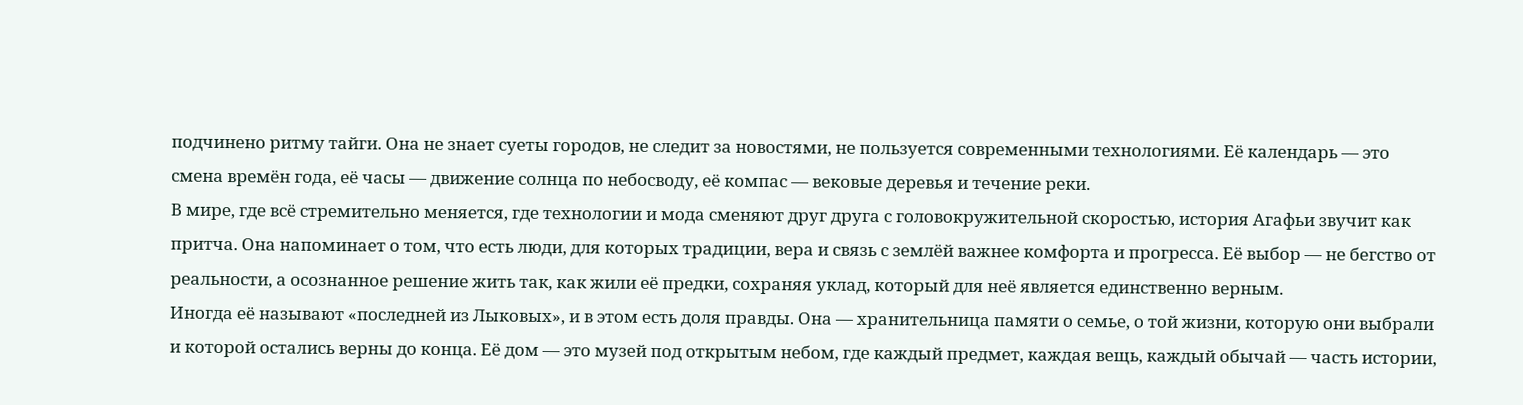подчинено ритму тайги. Она не знает суеты городов, не следит за новостями, не пользуется современными технологиями. Её календарь — это смена времён года, её часы — движение солнца по небосводу, её компас — вековые деревья и течение реки.
В мире, где всё стремительно меняется, где технологии и мода сменяют друг друга с головокружительной скоростью, история Агафьи звучит как притча. Она напоминает о том, что есть люди, для которых традиции, вера и связь с землёй важнее комфорта и прогресса. Её выбор — не бегство от реальности, а осознанное решение жить так, как жили её предки, сохраняя уклад, который для неё является единственно верным.
Иногда её называют «последней из Лыковых», и в этом есть доля правды. Она — хранительница памяти о семье, о той жизни, которую они выбрали и которой остались верны до конца. Её дом — это музей под открытым небом, где каждый предмет, каждая вещь, каждый обычай — часть истории,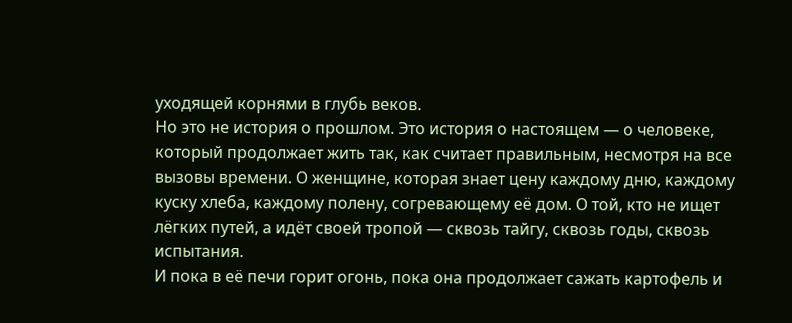уходящей корнями в глубь веков.
Но это не история о прошлом. Это история о настоящем — о человеке, который продолжает жить так, как считает правильным, несмотря на все вызовы времени. О женщине, которая знает цену каждому дню, каждому куску хлеба, каждому полену, согревающему её дом. О той, кто не ищет лёгких путей, а идёт своей тропой — сквозь тайгу, сквозь годы, сквозь испытания.
И пока в её печи горит огонь, пока она продолжает сажать картофель и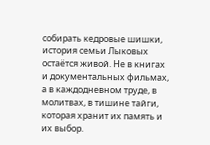собирать кедровые шишки, история семьи Лыковых остаётся живой. Не в книгах и документальных фильмах, а в каждодневном труде, в молитвах, в тишине тайги, которая хранит их память и их выбор.